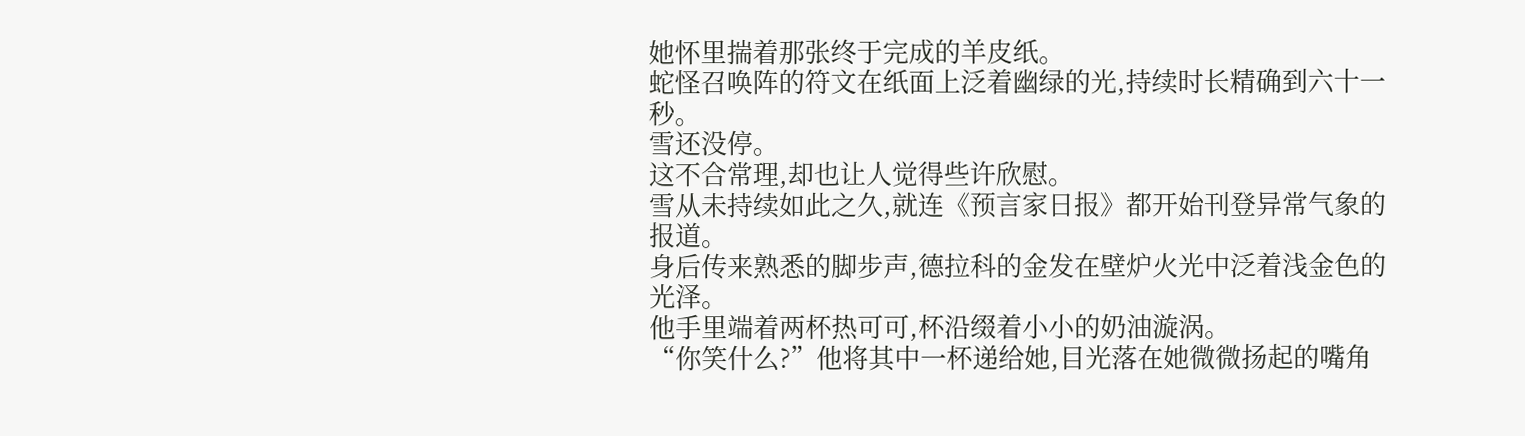她怀里揣着那张终于完成的羊皮纸。
蛇怪召唤阵的符文在纸面上泛着幽绿的光,持续时长精确到六十一秒。
雪还没停。
这不合常理,却也让人觉得些许欣慰。
雪从未持续如此之久,就连《预言家日报》都开始刊登异常气象的报道。
身后传来熟悉的脚步声,德拉科的金发在壁炉火光中泛着浅金色的光泽。
他手里端着两杯热可可,杯沿缀着小小的奶油漩涡。
“你笑什么?”他将其中一杯递给她,目光落在她微微扬起的嘴角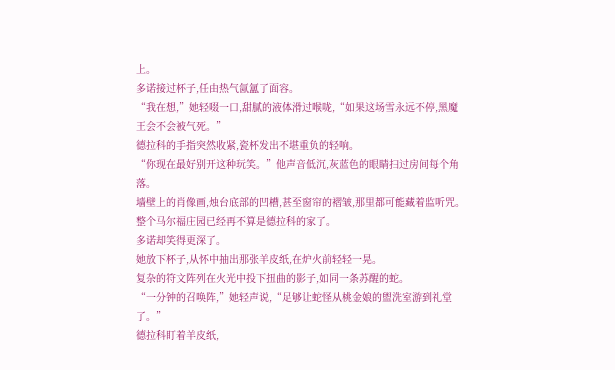上。
多诺接过杯子,任由热气氤氲了面容。
“我在想,”她轻啜一口,甜腻的液体滑过喉咙,“如果这场雪永远不停,黑魔王会不会被气死。”
德拉科的手指突然收紧,瓷杯发出不堪重负的轻响。
“你现在最好别开这种玩笑。”他声音低沉,灰蓝色的眼睛扫过房间每个角落。
墙壁上的肖像画,烛台底部的凹槽,甚至窗帘的褶皱,那里都可能藏着监听咒。
整个马尔福庄园已经再不算是德拉科的家了。
多诺却笑得更深了。
她放下杯子,从怀中抽出那张羊皮纸,在炉火前轻轻一晃。
复杂的符文阵列在火光中投下扭曲的影子,如同一条苏醒的蛇。
“一分钟的召唤阵,”她轻声说,“足够让蛇怪从桃金娘的盥洗室游到礼堂了。”
德拉科盯着羊皮纸,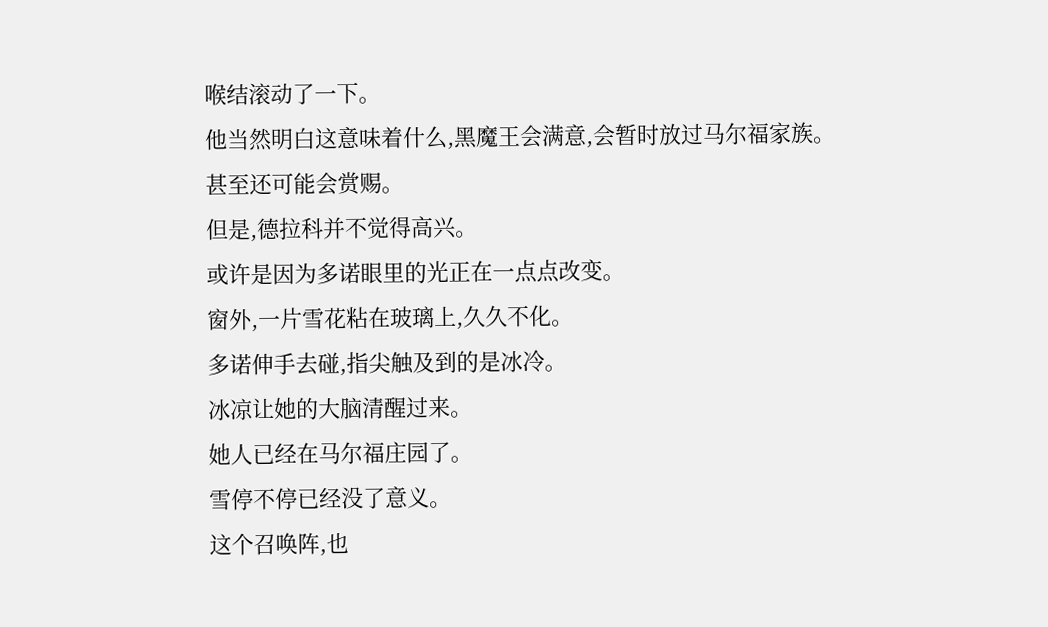喉结滚动了一下。
他当然明白这意味着什么,黑魔王会满意,会暂时放过马尔福家族。
甚至还可能会赏赐。
但是,德拉科并不觉得高兴。
或许是因为多诺眼里的光正在一点点改变。
窗外,一片雪花粘在玻璃上,久久不化。
多诺伸手去碰,指尖触及到的是冰冷。
冰凉让她的大脑清醒过来。
她人已经在马尔福庄园了。
雪停不停已经没了意义。
这个召唤阵,也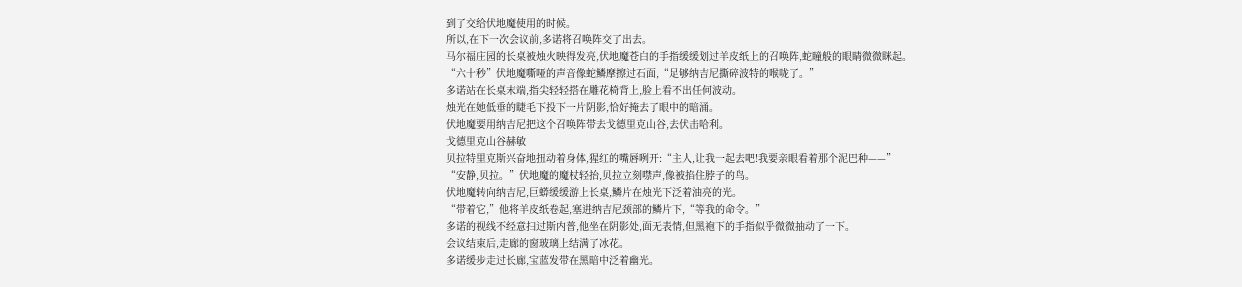到了交给伏地魔使用的时候。
所以,在下一次会议前,多诺将召唤阵交了出去。
马尔福庄园的长桌被烛火映得发亮,伏地魔苍白的手指缓缓划过羊皮纸上的召唤阵,蛇瞳般的眼睛微微眯起。
“六十秒”伏地魔嘶哑的声音像蛇鳞摩擦过石面,“足够纳吉尼撕碎波特的喉咙了。”
多诺站在长桌末端,指尖轻轻搭在雕花椅背上,脸上看不出任何波动。
烛光在她低垂的睫毛下投下一片阴影,恰好掩去了眼中的暗涌。
伏地魔要用纳吉尼把这个召唤阵带去戈德里克山谷,去伏击哈利。
戈德里克山谷赫敏
贝拉特里克斯兴奋地扭动着身体,猩红的嘴唇咧开:“主人,让我一起去吧!我要亲眼看着那个泥巴种——”
“安静,贝拉。”伏地魔的魔杖轻抬,贝拉立刻噤声,像被掐住脖子的鸟。
伏地魔转向纳吉尼,巨蟒缓缓游上长桌,鳞片在烛光下泛着油亮的光。
“带着它,”他将羊皮纸卷起,塞进纳吉尼颈部的鳞片下,“等我的命令。”
多诺的视线不经意扫过斯内普,他坐在阴影处,面无表情,但黑袍下的手指似乎微微抽动了一下。
会议结束后,走廊的窗玻璃上结满了冰花。
多诺缓步走过长廊,宝蓝发带在黑暗中泛着幽光。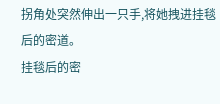拐角处突然伸出一只手,将她拽进挂毯后的密道。
挂毯后的密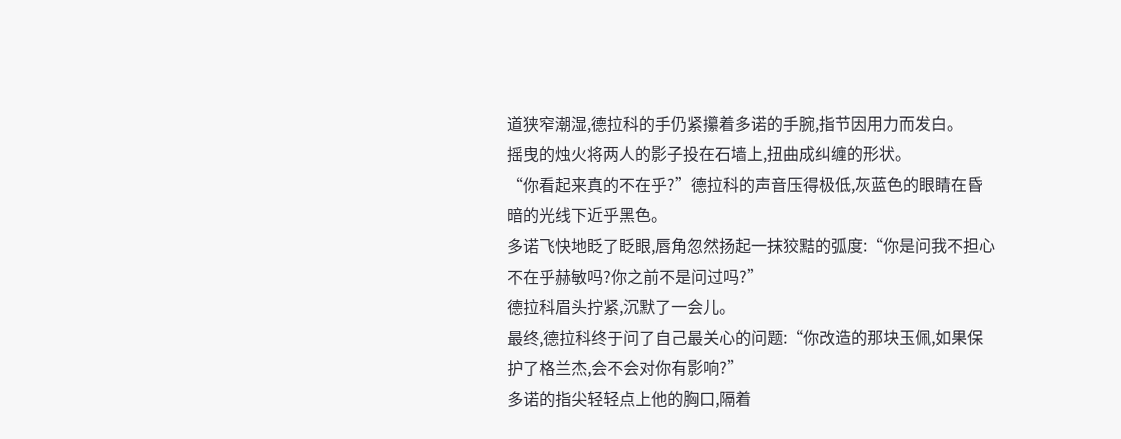道狭窄潮湿,德拉科的手仍紧攥着多诺的手腕,指节因用力而发白。
摇曳的烛火将两人的影子投在石墙上,扭曲成纠缠的形状。
“你看起来真的不在乎?”德拉科的声音压得极低,灰蓝色的眼睛在昏暗的光线下近乎黑色。
多诺飞快地眨了眨眼,唇角忽然扬起一抹狡黠的弧度:“你是问我不担心不在乎赫敏吗?你之前不是问过吗?”
德拉科眉头拧紧,沉默了一会儿。
最终,德拉科终于问了自己最关心的问题:“你改造的那块玉佩,如果保护了格兰杰,会不会对你有影响?”
多诺的指尖轻轻点上他的胸口,隔着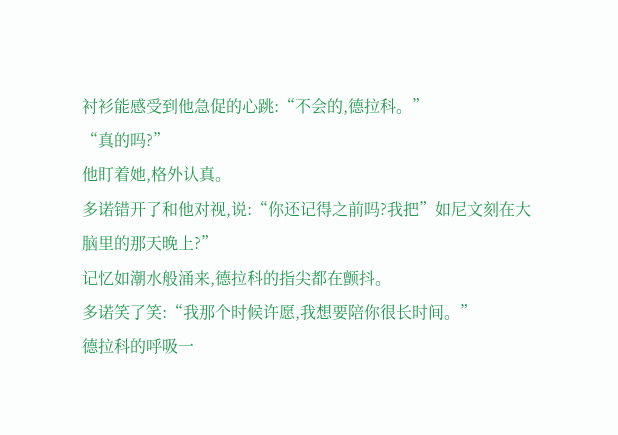衬衫能感受到他急促的心跳:“不会的,德拉科。”
“真的吗?”
他盯着她,格外认真。
多诺错开了和他对视,说:“你还记得之前吗?我把”如尼文刻在大脑里的那天晚上?”
记忆如潮水般涌来,德拉科的指尖都在颤抖。
多诺笑了笑:“我那个时候许愿,我想要陪你很长时间。”
德拉科的呼吸一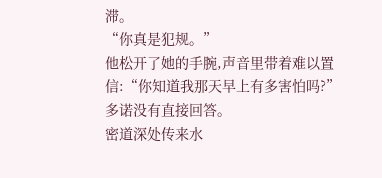滞。
“你真是犯规。”
他松开了她的手腕,声音里带着难以置信:“你知道我那天早上有多害怕吗?”
多诺没有直接回答。
密道深处传来水